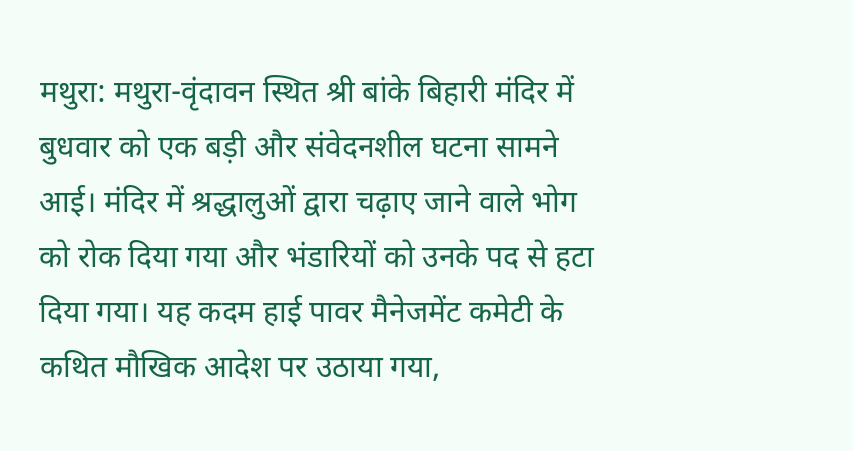मथुरा: मथुरा-वृंदावन स्थित श्री बांके बिहारी मंदिर में बुधवार को एक बड़ी और संवेदनशील घटना सामने आई। मंदिर में श्रद्धालुओं द्वारा चढ़ाए जाने वाले भोग को रोक दिया गया और भंडारियों को उनके पद से हटा दिया गया। यह कदम हाई पावर मैनेजमेंट कमेटी के कथित मौखिक आदेश पर उठाया गया,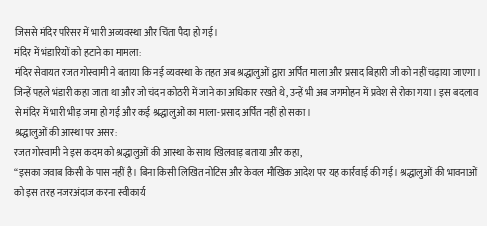जिससे मंदिर परिसर में भारी अव्यवस्था और चिंता पैदा हो गई।
मंदिर में भंडारियों को हटाने का मामला:
मंदिर सेवायत रजत गोस्वामी ने बताया कि नई व्यवस्था के तहत अब श्रद्धालुओं द्वारा अर्पित माला और प्रसाद बिहारी जी को नहीं चढ़ाया जाएगा। जिन्हें पहले भंडारी कहा जाता था और जो चंदन कोठरी में जाने का अधिकार रखते थे, उन्हें भी अब जगमोहन में प्रवेश से रोका गया। इस बदलाव से मंदिर में भारी भीड़ जमा हो गई और कई श्रद्धालुओं का माला-प्रसाद अर्पित नहीं हो सका।
श्रद्धालुओं की आस्था पर असर:
रजत गोस्वामी ने इस कदम को श्रद्धालुओं की आस्था के साथ खिलवाड़ बताया और कहा,
“इसका जवाब किसी के पास नहीं है। बिना किसी लिखित नोटिस और केवल मौखिक आदेश पर यह कार्रवाई की गई। श्रद्धालुओं की भावनाओं को इस तरह नजरअंदाज करना स्वीकार्य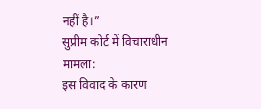नहीं है।”
सुप्रीम कोर्ट में विचाराधीन मामला:
इस विवाद के कारण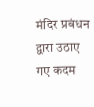मंदिर प्रबंधन द्वारा उठाए गए कदम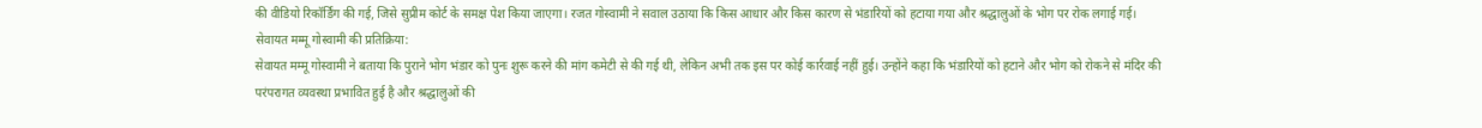की वीडियो रिकॉर्डिंग की गई, जिसे सुप्रीम कोर्ट के समक्ष पेश किया जाएगा। रजत गोस्वामी ने सवाल उठाया कि किस आधार और किस कारण से भंडारियों को हटाया गया और श्रद्धालुओं के भोग पर रोक लगाई गई।
सेवायत मम्मू गोस्वामी की प्रतिक्रिया:
सेवायत मम्मू गोस्वामी ने बताया कि पुराने भोग भंडार को पुनः शुरू करने की मांग कमेटी से की गई थी, लेकिन अभी तक इस पर कोई कार्रवाई नहीं हुई। उन्होंने कहा कि भंडारियों को हटाने और भोग को रोकने से मंदिर की परंपरागत व्यवस्था प्रभावित हुई है और श्रद्धालुओं की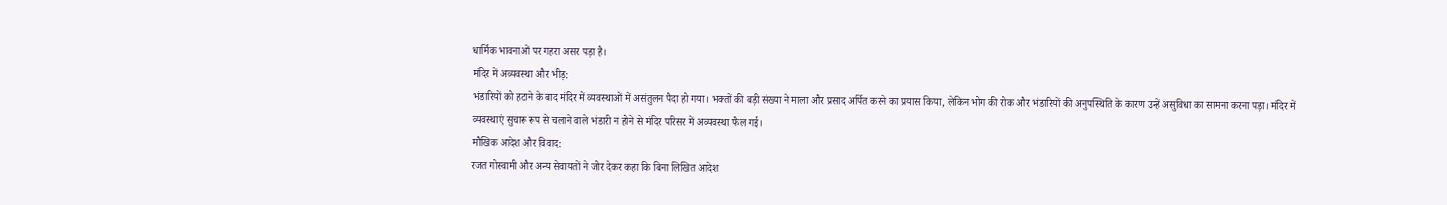धार्मिक भावनाओं पर गहरा असर पड़ा है।
मंदिर में अव्यवस्था और भीड़:
भंडारियों को हटाने के बाद मंदिर में व्यवस्थाओं में असंतुलन पैदा हो गया। भक्तों की बड़ी संख्या ने माला और प्रसाद अर्पित करने का प्रयास किया, लेकिन भोग की रोक और भंडारियों की अनुपस्थिति के कारण उन्हें असुविधा का सामना करना पड़ा। मंदिर में व्यवस्थाएं सुचारू रूप से चलाने वाले भंडारी न होने से मंदिर परिसर में अव्यवस्था फैल गई।
मौखिक आदेश और विवाद:
रजत गोस्वामी और अन्य सेवायतों ने जोर देकर कहा कि बिना लिखित आदेश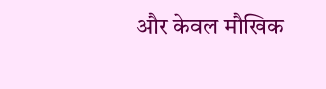और केवल मौखिक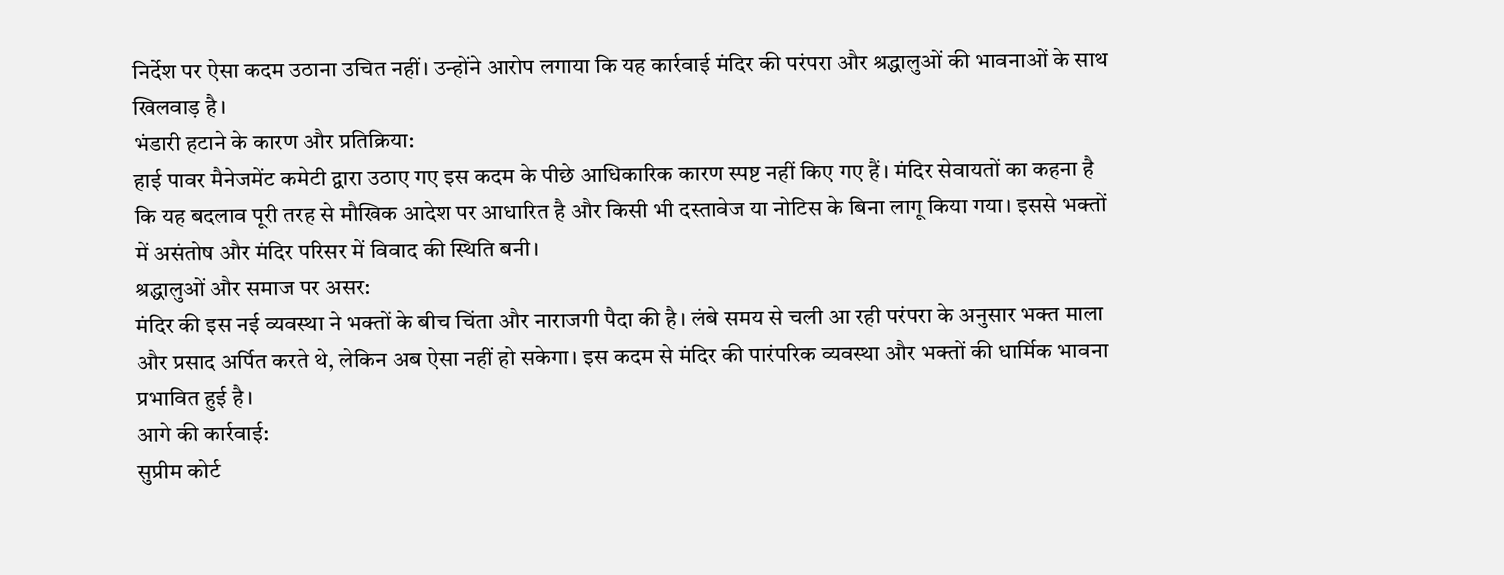निर्देश पर ऐसा कदम उठाना उचित नहीं। उन्होंने आरोप लगाया कि यह कार्रवाई मंदिर की परंपरा और श्रद्धालुओं की भावनाओं के साथ खिलवाड़ है।
भंडारी हटाने के कारण और प्रतिक्रिया:
हाई पावर मैनेजमेंट कमेटी द्वारा उठाए गए इस कदम के पीछे आधिकारिक कारण स्पष्ट नहीं किए गए हैं। मंदिर सेवायतों का कहना है कि यह बदलाव पूरी तरह से मौखिक आदेश पर आधारित है और किसी भी दस्तावेज या नोटिस के बिना लागू किया गया। इससे भक्तों में असंतोष और मंदिर परिसर में विवाद की स्थिति बनी।
श्रद्धालुओं और समाज पर असर:
मंदिर की इस नई व्यवस्था ने भक्तों के बीच चिंता और नाराजगी पैदा की है। लंबे समय से चली आ रही परंपरा के अनुसार भक्त माला और प्रसाद अर्पित करते थे, लेकिन अब ऐसा नहीं हो सकेगा। इस कदम से मंदिर की पारंपरिक व्यवस्था और भक्तों की धार्मिक भावना प्रभावित हुई है।
आगे की कार्रवाई:
सुप्रीम कोर्ट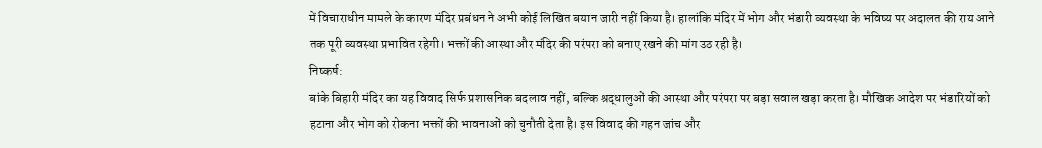में विचाराधीन मामले के कारण मंदिर प्रबंधन ने अभी कोई लिखित बयान जारी नहीं किया है। हालांकि मंदिर में भोग और भंडारी व्यवस्था के भविष्य पर अदालत की राय आने तक पूरी व्यवस्था प्रभावित रहेगी। भक्तों की आस्था और मंदिर की परंपरा को बनाए रखने की मांग उठ रही है।
निष्कर्ष:
बांके बिहारी मंदिर का यह विवाद सिर्फ प्रशासनिक बदलाव नहीं, बल्कि श्रद्धालुओं की आस्था और परंपरा पर बड़ा सवाल खड़ा करता है। मौखिक आदेश पर भंडारियों को हटाना और भोग को रोकना भक्तों की भावनाओं को चुनौती देता है। इस विवाद की गहन जांच और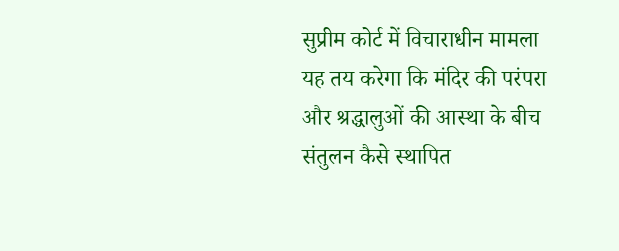सुप्रीम कोर्ट में विचाराधीन मामला यह तय करेगा कि मंदिर की परंपरा और श्रद्धालुओं की आस्था के बीच संतुलन कैसे स्थापित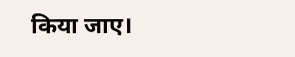किया जाए।